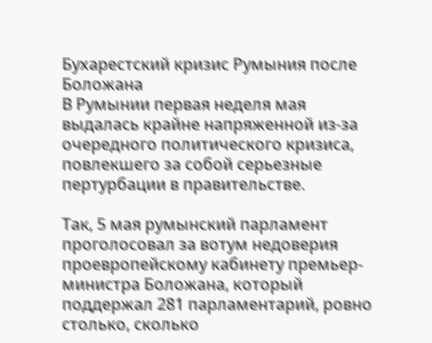Бухарестский кризис Румыния после Боложана
В Румынии первая неделя мая выдалась крайне напряженной из-за очередного политического кризиса, повлекшего за собой серьезные пертурбации в правительстве.

Так, 5 мая румынский парламент проголосовал за вотум недоверия проевропейскому кабинету премьер-министра Боложана, который поддержал 281 парламентарий, ровно столько, сколько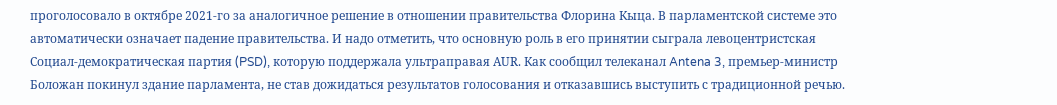проголосовало в октябре 2021-го за аналогичное решение в отношении правительства Флорина Кыца. В парламентской системе это автоматически означает падение правительства. И надо отметить, что основную роль в его принятии сыграла левоцентристская Социал-демократическая партия (PSD), которую поддержала ультраправая АUR. Как сообщил телеканал Antena 3, премьер-министр Боложан покинул здание парламента, не став дожидаться результатов голосования и отказавшись выступить с традиционной речью.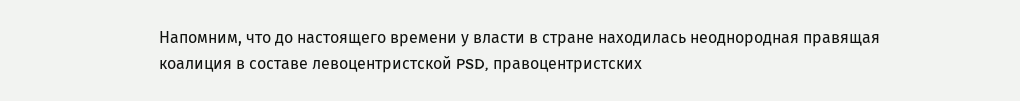Напомним, что до настоящего времени у власти в стране находилась неоднородная правящая коалиция в составе левоцентристской PSD, правоцентристских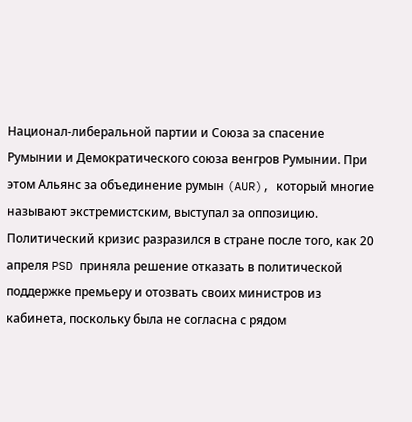Национал-либеральной партии и Союза за спасение Румынии и Демократического союза венгров Румынии. При этом Альянс за объединение румын (AUR), который многие называют экстремистским, выступал за оппозицию. Политический кризис разразился в стране после того, как 20 апреля PSD приняла решение отказать в политической поддержке премьеру и отозвать своих министров из кабинета, поскольку была не согласна с рядом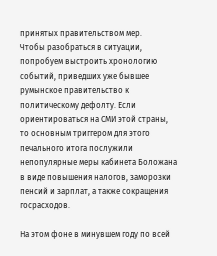принятых правительством мер.
Чтобы разобраться в ситуации, попробуем выстроить хронологию событий, приведших уже бывшее румынское правительство к политическому дефолту. Если ориентироваться на СМИ этой страны, то основным триггером для этого печального итога послужили непопулярные меры кабинета Боложана в виде повышения налогов, заморозки пенсий и зарплат, а также сокращения госрасходов.

На этом фоне в минувшем году по всей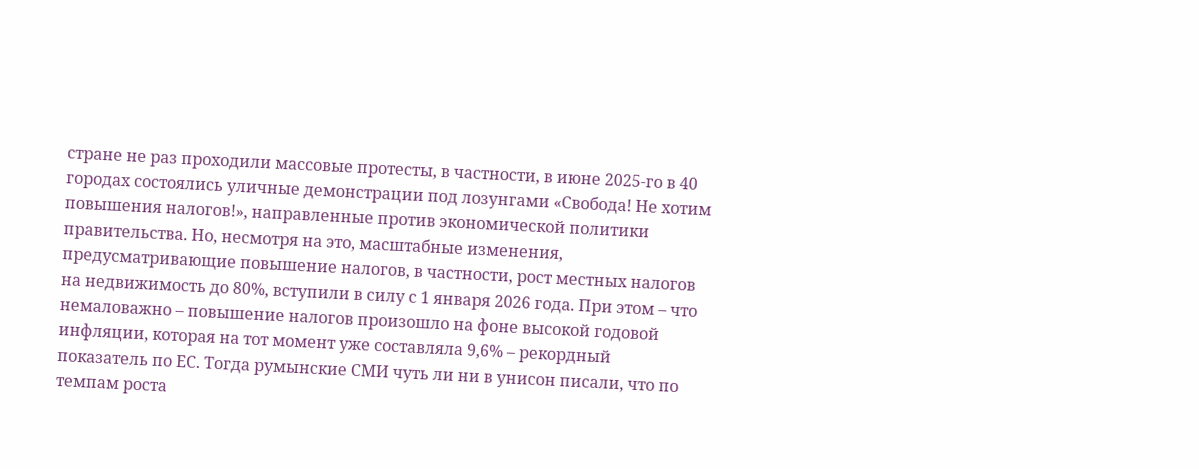стране не раз проходили массовые протесты, в частности, в июне 2025-го в 40 городах состоялись уличные демонстрации под лозунгами «Свобода! Не хотим повышения налогов!», направленные против экономической политики правительства. Но, несмотря на это, масштабные изменения, предусматривающие повышение налогов, в частности, рост местных налогов на недвижимость до 80%, вступили в силу с 1 января 2026 года. При этом – что немаловажно – повышение налогов произошло на фоне высокой годовой инфляции, которая на тот момент уже составляла 9,6% – рекордный показатель по ЕС. Тогда румынские СМИ чуть ли ни в унисон писали, что по темпам роста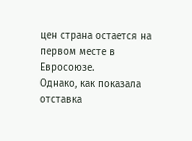цен страна остается на первом месте в Евросоюзе.
Однако, как показала отставка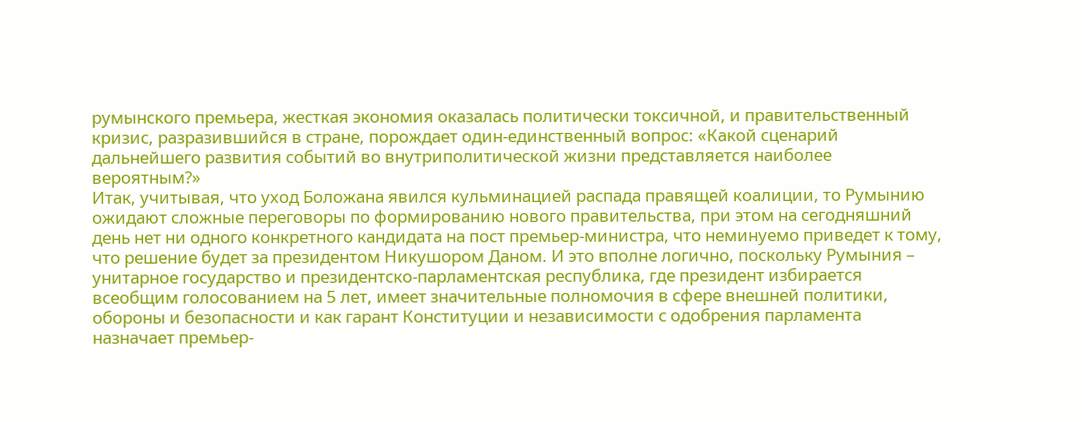румынского премьера, жесткая экономия оказалась политически токсичной, и правительственный кризис, разразившийся в стране, порождает один-единственный вопрос: «Какой сценарий дальнейшего развития событий во внутриполитической жизни представляется наиболее вероятным?»
Итак, учитывая, что уход Боложана явился кульминацией распада правящей коалиции, то Румынию ожидают сложные переговоры по формированию нового правительства, при этом на сегодняшний день нет ни одного конкретного кандидата на пост премьер-министра, что неминуемо приведет к тому, что решение будет за президентом Никушором Даном. И это вполне логично, поскольку Румыния – унитарное государство и президентско-парламентская республика, где президент избирается всеобщим голосованием на 5 лет, имеет значительные полномочия в сфере внешней политики, обороны и безопасности и как гарант Конституции и независимости с одобрения парламента назначает премьер-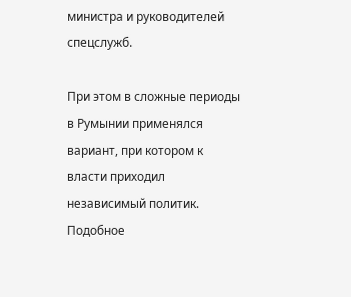министра и руководителей спецслужб.

При этом в сложные периоды в Румынии применялся вариант, при котором к власти приходил независимый политик. Подобное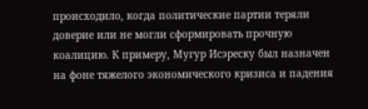происходило, когда политические партии теряли доверие или не могли сформировать прочную коалицию. К примеру, Мугур Исэреску был назначен на фоне тяжелого экономического кризиса и падения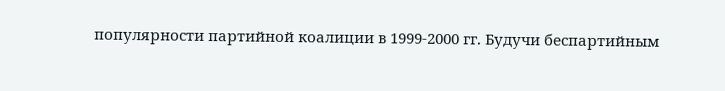популярности партийной коалиции в 1999-2000 гг. Будучи беспартийным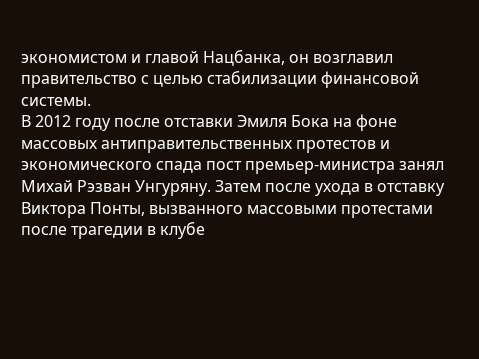экономистом и главой Нацбанка, он возглавил правительство с целью стабилизации финансовой системы.
В 2012 году после отставки Эмиля Бока на фоне массовых антиправительственных протестов и экономического спада пост премьер-министра занял Михай Рэзван Унгуряну. Затем после ухода в отставку Виктора Понты, вызванного массовыми протестами после трагедии в клубе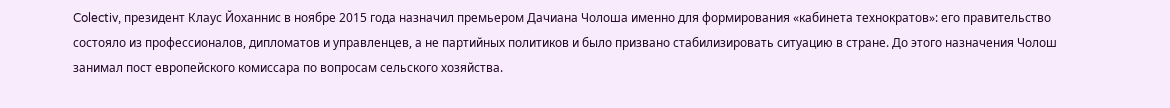Colectiv, президент Клаус Йоханнис в ноябре 2015 года назначил премьером Дачиана Чолоша именно для формирования «кабинета технократов»: его правительство состояло из профессионалов, дипломатов и управленцев, а не партийных политиков и было призвано стабилизировать ситуацию в стране. До этого назначения Чолош занимал пост европейского комиссара по вопросам сельского хозяйства.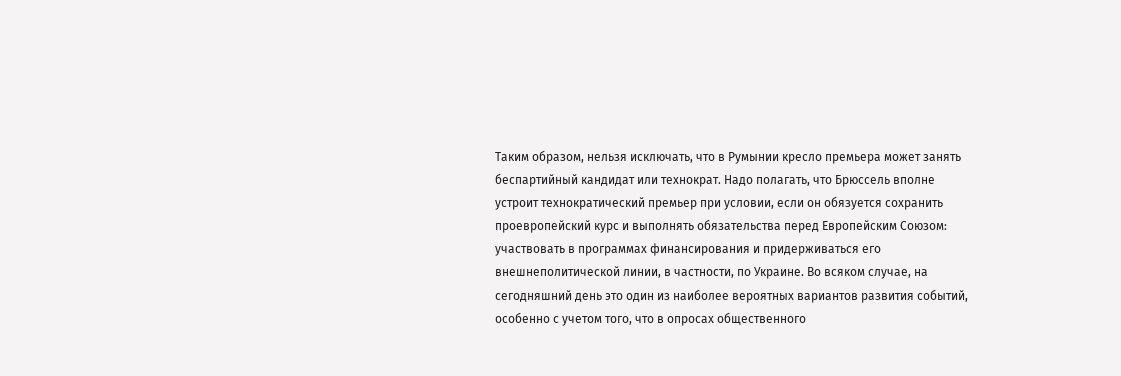Таким образом, нельзя исключать, что в Румынии кресло премьера может занять беспартийный кандидат или технократ. Надо полагать, что Брюссель вполне устроит технократический премьер при условии, если он обязуется сохранить проевропейский курс и выполнять обязательства перед Европейским Союзом: участвовать в программах финансирования и придерживаться его внешнеполитической линии, в частности, по Украине. Во всяком случае, на сегодняшний день это один из наиболее вероятных вариантов развития событий, особенно с учетом того, что в опросах общественного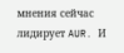мнения сейчас лидирует AUR. И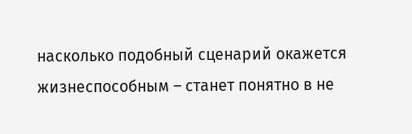насколько подобный сценарий окажется жизнеспособным – станет понятно в не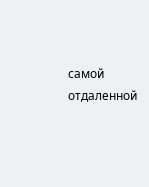самой отдаленной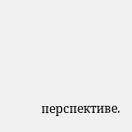перспективе.